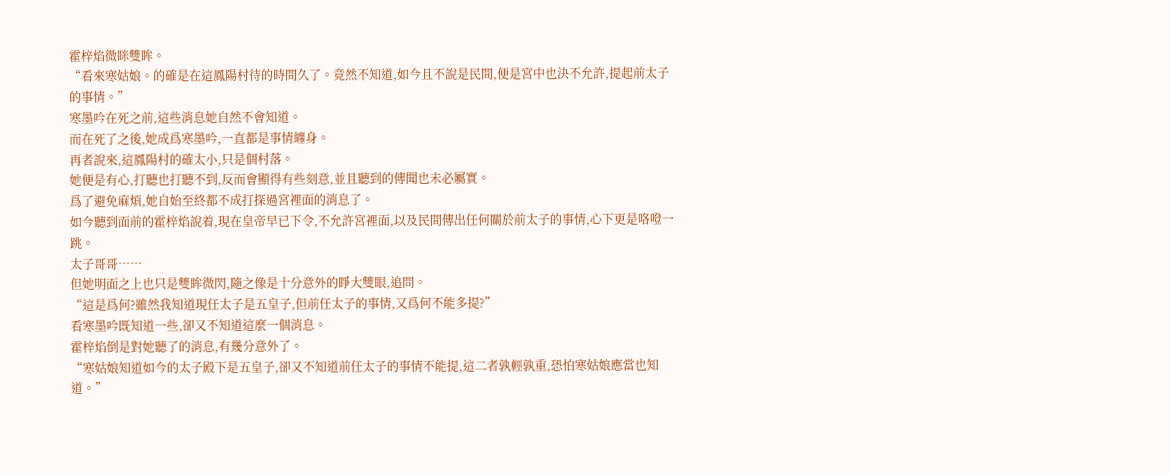霍梓焰微眯雙眸。
“看來寒姑娘。的確是在這鳳陽村待的時間久了。竟然不知道,如今且不說是民間,便是宮中也決不允許,提起前太子的事情。”
寒墨吟在死之前,這些消息她自然不會知道。
而在死了之後,她成爲寒墨吟,一直都是事情纏身。
再者說來,這鳳陽村的確太小,只是個村落。
她便是有心,打聽也打聽不到,反而會顯得有些刻意,並且聽到的傳聞也未必屬實。
爲了避免麻煩,她自始至終都不成打探過宮裡面的消息了。
如今聽到面前的霍梓焰說着,現在皇帝早已下令,不允許宮裡面,以及民間傳出任何關於前太子的事情,心下更是咯噔一跳。
太子哥哥……
但她明面之上也只是雙眸微閃,隨之像是十分意外的睜大雙眼,追問。
“這是爲何?雖然我知道現任太子是五皇子,但前任太子的事情,又爲何不能多提?”
看寒墨吟既知道一些,卻又不知道這麼一個消息。
霍梓焰倒是對她聽了的消息,有幾分意外了。
“寒姑娘知道如今的太子殿下是五皇子,卻又不知道前任太子的事情不能提,這二者孰輕孰重,恐怕寒姑娘應當也知道。”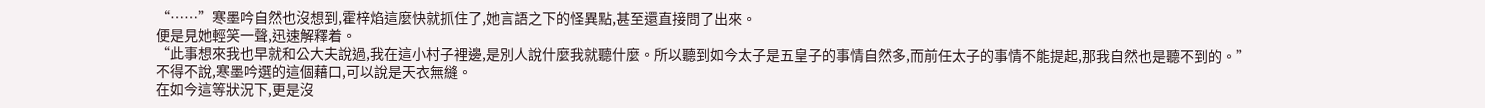“……”寒墨吟自然也沒想到,霍梓焰這麼快就抓住了,她言語之下的怪異點,甚至還直接問了出來。
便是見她輕笑一聲,迅速解釋着。
“此事想來我也早就和公大夫說過,我在這小村子裡邊,是別人說什麼我就聽什麼。所以聽到如今太子是五皇子的事情自然多,而前任太子的事情不能提起,那我自然也是聽不到的。”
不得不說,寒墨吟選的這個藉口,可以說是天衣無縫。
在如今這等狀況下,更是沒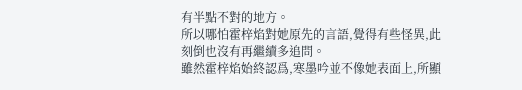有半點不對的地方。
所以哪怕霍梓焰對她原先的言語,覺得有些怪異,此刻倒也沒有再繼續多追問。
雖然霍梓焰始終認爲,寒墨吟並不像她表面上,所顯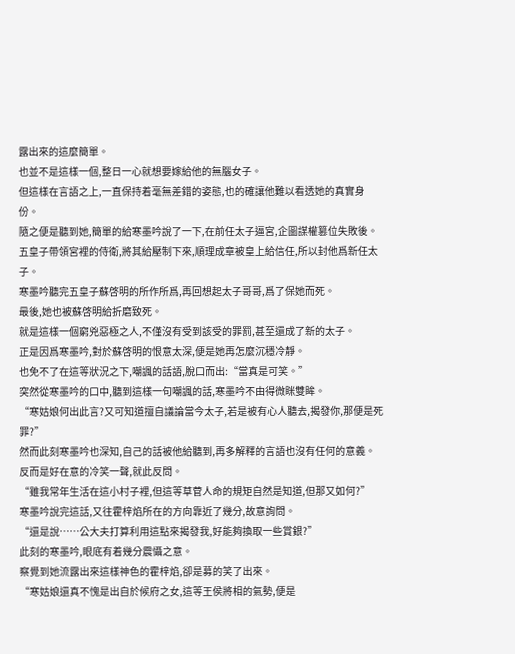露出來的這麼簡單。
也並不是這樣一個,整日一心就想要嫁給他的無腦女子。
但這樣在言語之上,一直保持着毫無差錯的姿態,也的確讓他難以看透她的真實身份。
隨之便是聽到她,簡單的給寒墨吟說了一下,在前任太子逼宮,企圖謀權篡位失敗後。
五皇子帶領宮裡的侍衛,將其給壓制下來,順理成章被皇上給信任,所以封他爲新任太子。
寒墨吟聽完五皇子蘇啓明的所作所爲,再回想起太子哥哥,爲了保她而死。
最後,她也被蘇啓明給折磨致死。
就是這樣一個窮兇惡極之人,不僅沒有受到該受的罪罰,甚至還成了新的太子。
正是因爲寒墨吟,對於蘇啓明的恨意太深,便是她再怎麼沉穩冷靜。
也免不了在這等狀況之下,嘲諷的話語,脫口而出:“當真是可笑。”
突然從寒墨吟的口中,聽到這樣一句嘲諷的話,寒墨吟不由得微眯雙眸。
“寒姑娘何出此言?又可知道擅自議論當今太子,若是被有心人聽去,揭發你,那便是死罪?”
然而此刻寒墨吟也深知,自己的話被他給聽到,再多解釋的言語也沒有任何的意義。
反而是好在意的冷笑一聲,就此反問。
“雖我常年生活在這小村子裡,但這等草菅人命的規矩自然是知道,但那又如何?”
寒墨吟說完這話,又往霍梓焰所在的方向靠近了幾分,故意詢問。
“還是說……公大夫打算利用這點來揭發我,好能夠換取一些賞銀?”
此刻的寒墨吟,眼底有着幾分震懾之意。
察覺到她流露出來這樣神色的霍梓焰,卻是募的笑了出來。
“寒姑娘還真不愧是出自於候府之女,這等王侯將相的氣勢,便是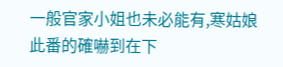一般官家小姐也未必能有,寒姑娘此番的確嚇到在下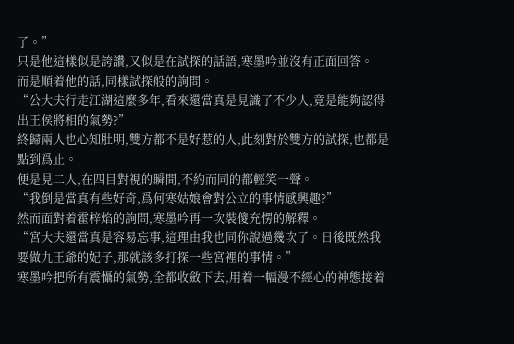了。”
只是他這樣似是誇讚,又似是在試探的話語,寒墨吟並沒有正面回答。
而是順着他的話,同樣試探般的詢問。
“公大夫行走江湖這麼多年,看來還當真是見識了不少人,竟是能夠認得出王侯將相的氣勢?”
終歸兩人也心知肚明,雙方都不是好惹的人,此刻對於雙方的試探,也都是點到爲止。
便是見二人,在四目對視的瞬間,不約而同的都輕笑一聲。
“我倒是當真有些好奇,爲何寒姑娘會對公立的事情感興趣?”
然而面對着霍梓焰的詢問,寒墨吟再一次裝傻充愣的解釋。
“宮大夫還當真是容易忘事,這理由我也同你說過幾次了。日後既然我要做九王爺的妃子,那就該多打探一些宮裡的事情。”
寒墨吟把所有震懾的氣勢,全都收斂下去,用着一幅漫不經心的神態接着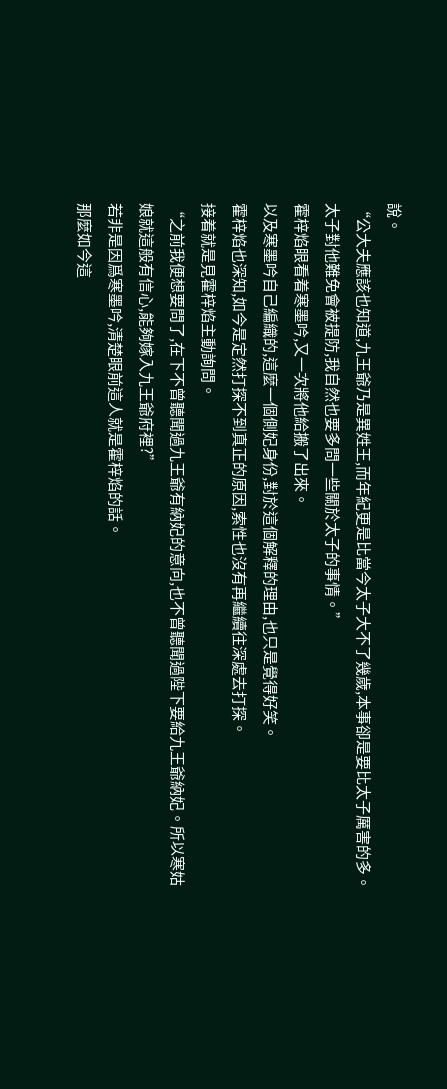說。
“公大夫應該也知道,九王爺乃是異姓王,而年紀更是比當今太子大不了幾歲,本事卻是要比太子厲害的多。太子對他難免會被提防,我自然也要多問一些關於太子的事情。”
霍梓焰眼看着寒墨吟,又一次將他給搬了出來。
以及寒墨吟自己編織的,這麼一個側妃身份,對於這個解釋的理由,也只是覺得好笑。
霍梓焰也深知,如今是定然打探不到真正的原因,索性也沒有再繼續往深處去打探。
接着就是見霍梓焰主動詢問。
“之前我便想要問了,在下不曾聽聞過九王爺有納妃的意向,也不曾聽聞過陛下要給九王爺納妃。所以寒姑娘就這般有信心,能夠嫁入九王爺府裡?”
若非是因爲寒墨吟,清楚眼前這人就是霍梓焰的話。
那麼如今這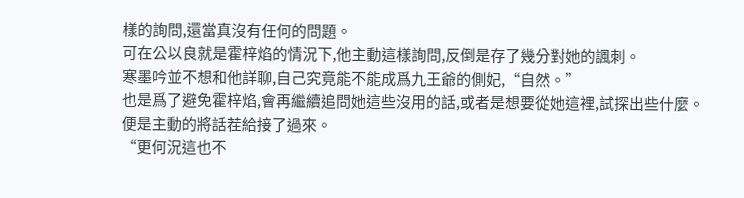樣的詢問,還當真沒有任何的問題。
可在公以良就是霍梓焰的情況下,他主動這樣詢問,反倒是存了幾分對她的諷刺。
寒墨吟並不想和他詳聊,自己究竟能不能成爲九王爺的側妃,“自然。”
也是爲了避免霍梓焰,會再繼續追問她這些沒用的話,或者是想要從她這裡,試探出些什麼。
便是主動的將話茬給接了過來。
“更何況這也不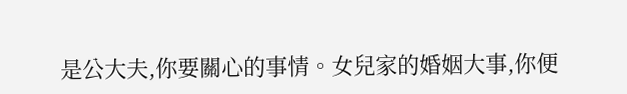是公大夫,你要關心的事情。女兒家的婚姻大事,你便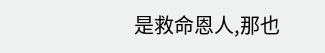是救命恩人,那也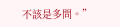不該是多問。”